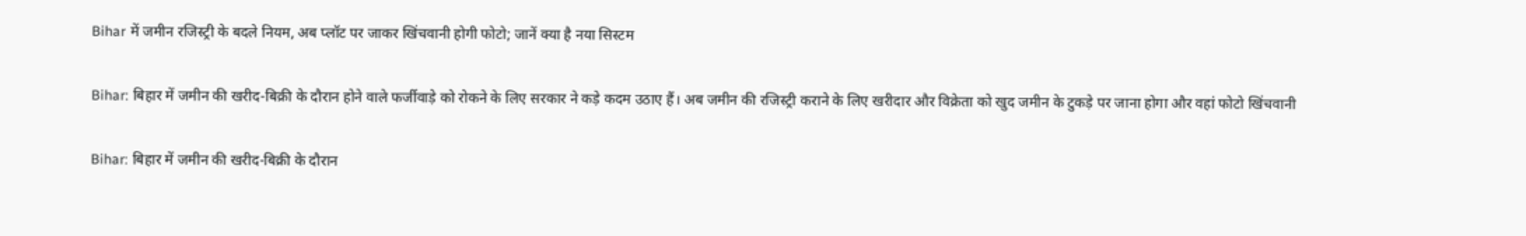Bihar में जमीन रजिस्ट्री के बदले नियम, अब प्लॉट पर जाकर खिंचवानी होगी फोटो; जानें क्या है नया सिस्टम

Bihar: बिहार में जमीन की खरीद-बिक्री के दौरान होने वाले फर्जीवाड़े को रोकने के लिए सरकार ने कड़े कदम उठाए हैं। अब जमीन की रजिस्ट्री कराने के लिए खरीदार और विक्रेता को खुद जमीन के टुकड़े पर जाना होगा और वहां फोटो खिंचवानी

Bihar: बिहार में जमीन की खरीद-बिक्री के दौरान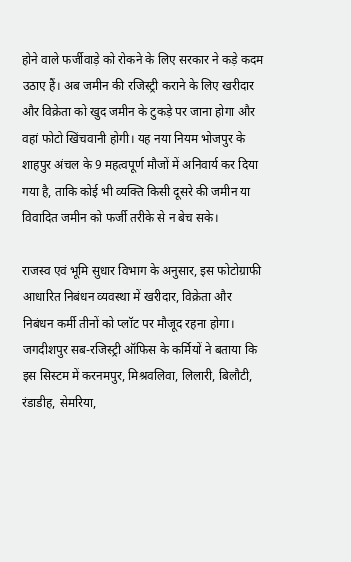होने वाले फर्जीवाड़े को रोकने के लिए सरकार ने कड़े कदम उठाए हैं। अब जमीन की रजिस्ट्री कराने के लिए खरीदार और विक्रेता को खुद जमीन के टुकड़े पर जाना होगा और वहां फोटो खिंचवानी होगी। यह नया नियम भोजपुर के शाहपुर अंचल के 9 महत्वपूर्ण मौजों में अनिवार्य कर दिया गया है, ताकि कोई भी व्यक्ति किसी दूसरे की जमीन या विवादित जमीन को फर्जी तरीके से न बेच सके।

राजस्व एवं भूमि सुधार विभाग के अनुसार, इस फोटोग्राफी आधारित निबंधन व्यवस्था में खरीदार, विक्रेता और निबंधन कर्मी तीनों को प्लॉट पर मौजूद रहना होगा। जगदीशपुर सब-रजिस्ट्री ऑफिस के कर्मियों ने बताया कि इस सिस्टम में करनमपुर, मिश्रवलिवा, लिलारी, बिलौटी, रंडाडीह, सेमरिया,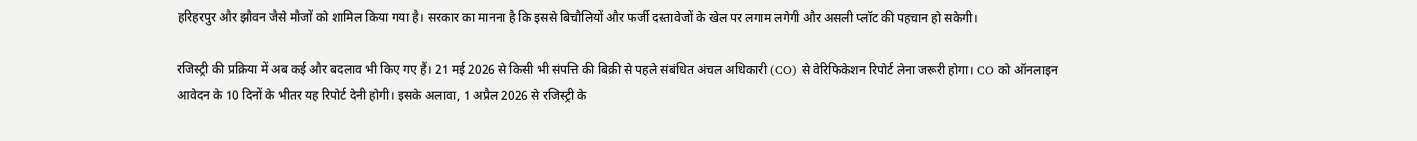हरिहरपुर और झौवन जैसे मौजों को शामिल किया गया है। सरकार का मानना है कि इससे बिचौलियों और फर्जी दस्तावेजों के खेल पर लगाम लगेगी और असली प्लॉट की पहचान हो सकेगी।

रजिस्ट्री की प्रक्रिया में अब कई और बदलाव भी किए गए हैं। 21 मई 2026 से किसी भी संपत्ति की बिक्री से पहले संबंधित अंचल अधिकारी (CO) से वेरिफिकेशन रिपोर्ट लेना जरूरी होगा। CO को ऑनलाइन आवेदन के 10 दिनों के भीतर यह रिपोर्ट देनी होगी। इसके अलावा, 1 अप्रैल 2026 से रजिस्ट्री के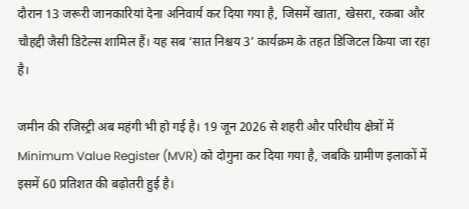दौरान 13 जरूरी जानकारियां देना अनिवार्य कर दिया गया है, जिसमें खाता, खेसरा, रकबा और चौहद्दी जैसी डिटेल्स शामिल हैं। यह सब ‘सात निश्चय 3’ कार्यक्रम के तहत डिजिटल किया जा रहा है।

जमीन की रजिस्ट्री अब महंगी भी हो गई है। 19 जून 2026 से शहरी और परिधीय क्षेत्रों में Minimum Value Register (MVR) को दोगुना कर दिया गया है, जबकि ग्रामीण इलाकों में इसमें 60 प्रतिशत की बढ़ोतरी हुई है।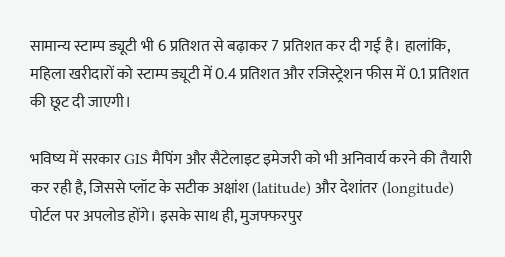सामान्य स्टाम्प ड्यूटी भी 6 प्रतिशत से बढ़ाकर 7 प्रतिशत कर दी गई है। हालांकि, महिला खरीदारों को स्टाम्प ड्यूटी में 0.4 प्रतिशत और रजिस्ट्रेशन फीस में 0.1 प्रतिशत की छूट दी जाएगी।

भविष्य में सरकार GIS मैपिंग और सैटेलाइट इमेजरी को भी अनिवार्य करने की तैयारी कर रही है, जिससे प्लॉट के सटीक अक्षांश (latitude) और देशांतर (longitude) पोर्टल पर अपलोड होंगे। इसके साथ ही, मुजफ्फरपुर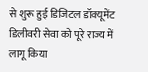से शुरू हुई डिजिटल डॉक्यूमेंट डिलीवरी सेवा को पूरे राज्य में लागू किया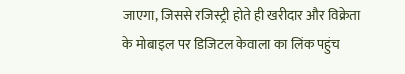जाएगा, जिससे रजिस्ट्री होते ही खरीदार और विक्रेता के मोबाइल पर डिजिटल केवाला का लिंक पहुंच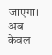जाएगा। अब केवल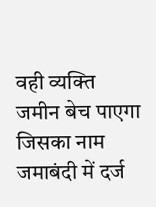वही व्यक्ति जमीन बेच पाएगा जिसका नाम जमाबंदी में दर्ज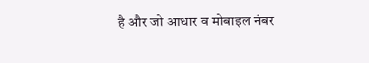है और जो आधार व मोबाइल नंबर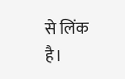से लिंक है।